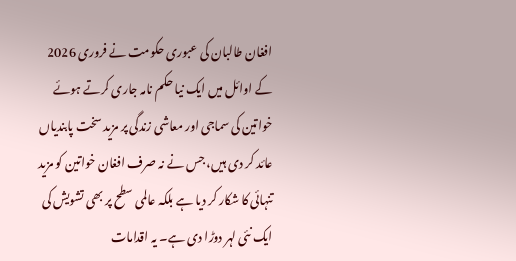افغان طالبان کی عبوری حکومت نے فروری 2026 کے اوائل میں ایک نیا حکم نامہ جاری کرتے ہوئے خواتین کی سماجی اور معاشی زندگی پر مزید سخت پابندیاں عائد کر دی ہیں، جس نے نہ صرف افغان خواتین کو مزید تنہائی کا شکار کر دیا ہے بلکہ عالمی سطح پر بھی تشویش کی ایک نئی لہر دوڑا دی ہے۔ یہ اقدامات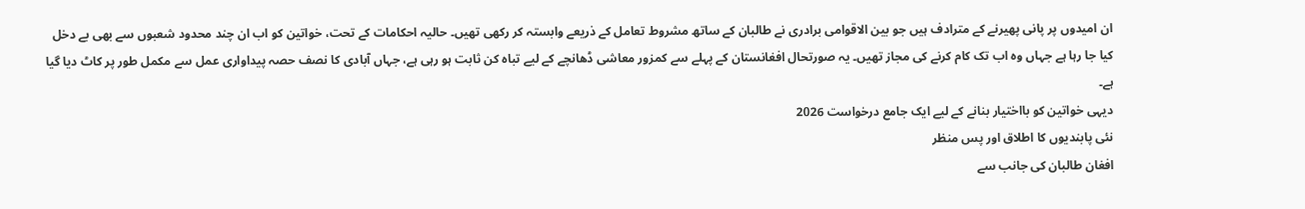ان امیدوں پر پانی پھیرنے کے مترادف ہیں جو بین الاقوامی برادری نے طالبان کے ساتھ مشروط تعامل کے ذریعے وابستہ کر رکھی تھیں۔ حالیہ احکامات کے تحت، خواتین کو اب ان چند محدود شعبوں سے بھی بے دخل کیا جا رہا ہے جہاں وہ اب تک کام کرنے کی مجاز تھیں۔ یہ صورتحال افغانستان کے پہلے سے کمزور معاشی ڈھانچے کے لیے تباہ کن ثابت ہو رہی ہے، جہاں آبادی کا نصف حصہ پیداواری عمل سے مکمل طور پر کاٹ دیا گیا ہے۔
دیہی خواتین کو بااختیار بنانے کے لیے ایک جامع درخواست 2026
نئی پابندیوں کا اطلاق اور پس منظر
افغان طالبان کی جانب سے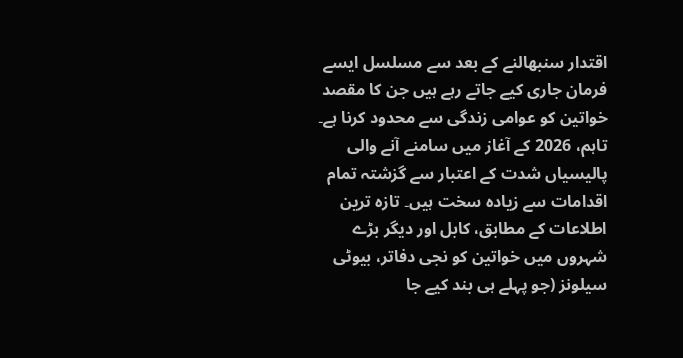اقتدار سنبھالنے کے بعد سے مسلسل ایسے فرمان جاری کیے جاتے رہے ہیں جن کا مقصد خواتین کو عوامی زندگی سے محدود کرنا ہے۔ تاہم، 2026 کے آغاز میں سامنے آنے والی پالیسیاں شدت کے اعتبار سے گزشتہ تمام اقدامات سے زیادہ سخت ہیں۔ تازہ ترین اطلاعات کے مطابق، کابل اور دیگر بڑے شہروں میں خواتین کو نجی دفاتر، بیوٹی سیلونز (جو پہلے ہی بند کیے جا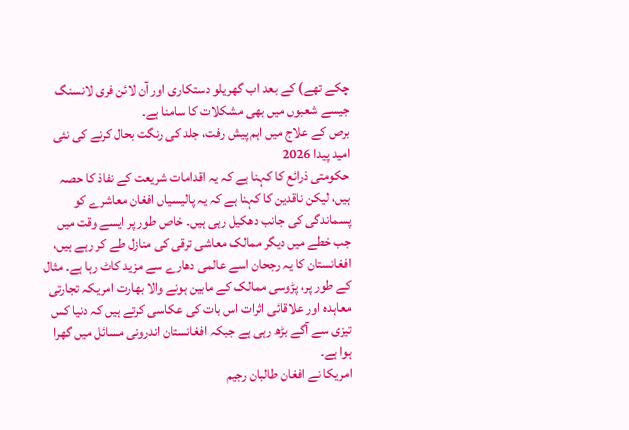چکے تھے) کے بعد اب گھریلو دستکاری اور آن لائن فری لانسنگ جیسے شعبوں میں بھی مشکلات کا سامنا ہے۔
برص کے علاج میں اہم پیش رفت، جلد کی رنگت بحال کرنے کی نئی امید پیدا 2026
حکومتی ذرائع کا کہنا ہے کہ یہ اقدامات شریعت کے نفاذ کا حصہ ہیں، لیکن ناقدین کا کہنا ہے کہ یہ پالیسیاں افغان معاشرے کو پسماندگی کی جانب دھکیل رہی ہیں۔ خاص طور پر ایسے وقت میں جب خطے میں دیگر ممالک معاشی ترقی کی منازل طے کر رہے ہیں، افغانستان کا یہ رجحان اسے عالمی دھارے سے مزید کاٹ رہا ہے۔ مثال کے طور پر، پڑوسی ممالک کے مابین ہونے والا بھارت امریکہ تجارتی معاہدہ اور علاقائی اثرات اس بات کی عکاسی کرتے ہیں کہ دنیا کس تیزی سے آگے بڑھ رہی ہے جبکہ افغانستان اندرونی مسائل میں گھرا ہوا ہے۔
امریکا نے افغان طالبان رجیم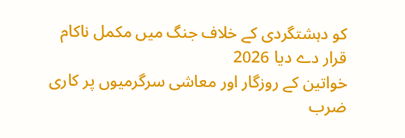کو دہشتگردی کے خلاف جنگ میں مکمل ناکام قرار دے دیا 2026
خواتین کے روزگار اور معاشی سرگرمیوں پر کاری ضرب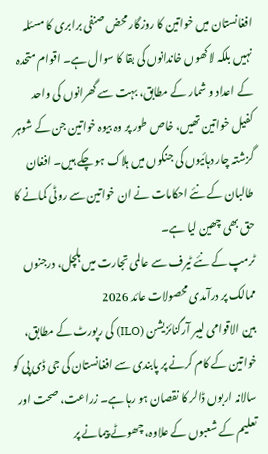افغانستان میں خواتین کا روزگار محض صنفی برابری کا مسئلہ نہیں بلکہ لاکھوں خاندانوں کی بقا کا سوال ہے۔ اقوام متحدہ کے اعداد و شمار کے مطابق، بہت سے گھرانوں کی واحد کفیل خواتین تھیں، خاص طور پر وہ بیوہ خواتین جن کے شوہر گزشتہ چار دہائیوں کی جنگوں میں ہلاک ہو چکے ہیں۔ افغان طالبان کے نئے احکامات نے ان خواتین سے روٹی کمانے کا حق بھی چھین لیا ہے۔
ٹرمپ کے نئے ٹیرف سے عالمی تجارت میں ہلچل، درجنوں ممالک پر درآمدی محصولات عائد 2026
بین الاقوامی لیبر آرگنائزیشن (ILO) کی رپورٹ کے مطابق، خواتین کے کام کرنے پر پابندی سے افغانستان کی جی ڈی پی کو سالانہ اربوں ڈالر کا نقصان ہو رہا ہے۔ زراعت، صحت اور تعلیم کے شعبوں کے علاوہ، چھوٹے پیمانے پر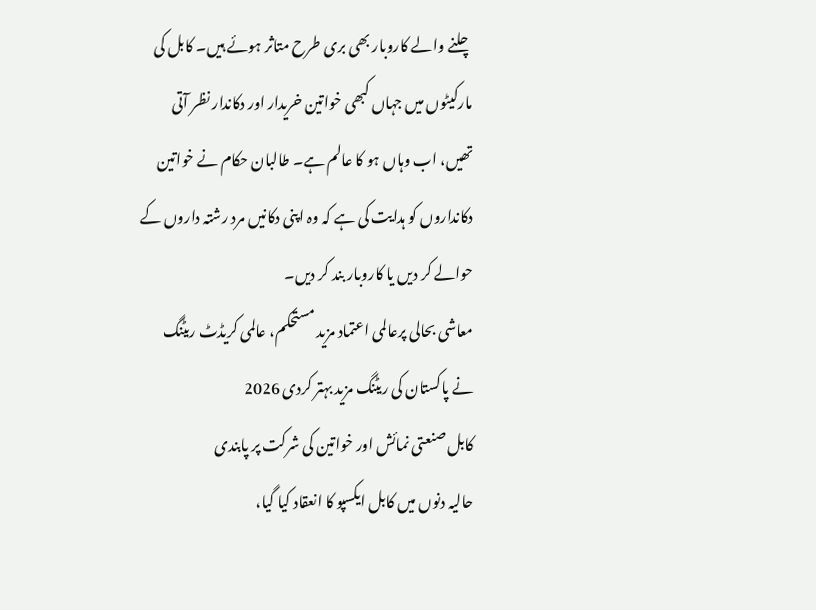چلنے والے کاروبار بھی بری طرح متاثر ہوئے ہیں۔ کابل کی مارکیٹوں میں جہاں کبھی خواتین خریدار اور دکاندار نظر آتی تھیں، اب وہاں ہو کا عالم ہے۔ طالبان حکام نے خواتین دکانداروں کو ہدایت کی ہے کہ وہ اپنی دکانیں مرد رشتہ داروں کے حوالے کر دیں یا کاروبار بند کر دیں۔
معاشی بحالی پرعالمی اعتماد مزید مستحکم، عالمی کریڈٹ ریٹنگ نے پاکستان کی ریٹنگ مزید بہتر کردی 2026
کابل صنعتی نمائش اور خواتین کی شرکت پر پابندی
حالیہ دنوں میں کابل ایکسپو کا انعقاد کیا گیا،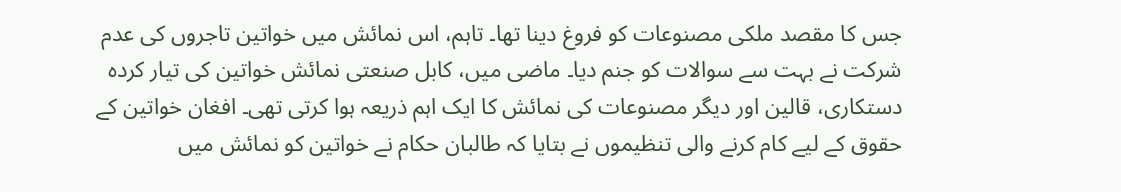جس کا مقصد ملکی مصنوعات کو فروغ دینا تھا۔ تاہم، اس نمائش میں خواتین تاجروں کی عدم شرکت نے بہت سے سوالات کو جنم دیا۔ ماضی میں، کابل صنعتی نمائش خواتین کی تیار کردہ دستکاری، قالین اور دیگر مصنوعات کی نمائش کا ایک اہم ذریعہ ہوا کرتی تھی۔ افغان خواتین کے حقوق کے لیے کام کرنے والی تنظیموں نے بتایا کہ طالبان حکام نے خواتین کو نمائش میں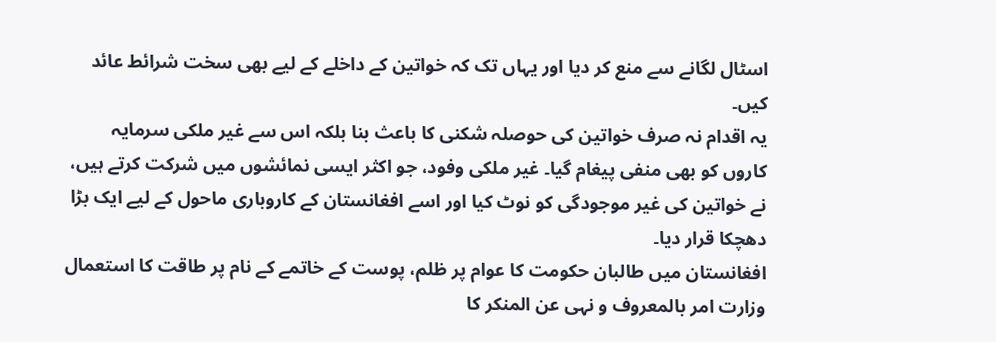اسٹال لگانے سے منع کر دیا اور یہاں تک کہ خواتین کے داخلے کے لیے بھی سخت شرائط عائد کیں۔
یہ اقدام نہ صرف خواتین کی حوصلہ شکنی کا باعث بنا بلکہ اس سے غیر ملکی سرمایہ کاروں کو بھی منفی پیغام گیا۔ غیر ملکی وفود، جو اکثر ایسی نمائشوں میں شرکت کرتے ہیں، نے خواتین کی غیر موجودگی کو نوٹ کیا اور اسے افغانستان کے کاروباری ماحول کے لیے ایک بڑا دھچکا قرار دیا۔
افغانستان میں طالبان حکومت کا عوام پر ظلم، پوست کے خاتمے کے نام پر طاقت کا استعمال
وزارت امر بالمعروف و نہی عن المنکر کا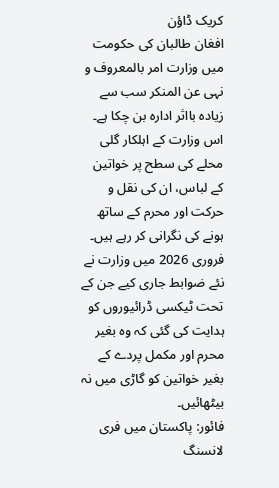کریک ڈاؤن
افغان طالبان کی حکومت میں وزارت امر بالمعروف و نہی عن المنکر سب سے زیادہ بااثر ادارہ بن چکا ہے۔ اس وزارت کے اہلکار گلی محلے کی سطح پر خواتین کے لباس، ان کی نقل و حرکت اور محرم کے ساتھ ہونے کی نگرانی کر رہے ہیں۔ فروری 2026 میں وزارت نے نئے ضوابط جاری کیے جن کے تحت ٹیکسی ڈرائیوروں کو ہدایت کی گئی کہ وہ بغیر محرم اور مکمل پردے کے بغیر خواتین کو گاڑی میں نہ بیٹھائیں۔
فائور: پاکستان میں فری لانسنگ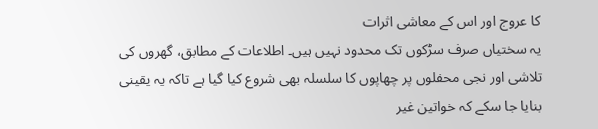کا عروج اور اس کے معاشی اثرات
یہ سختیاں صرف سڑکوں تک محدود نہیں ہیں۔ اطلاعات کے مطابق، گھروں کی تلاشی اور نجی محفلوں پر چھاپوں کا سلسلہ بھی شروع کیا گیا ہے تاکہ یہ یقینی بنایا جا سکے کہ خواتین غیر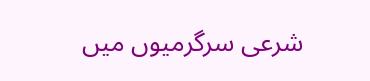شرعی سرگرمیوں میں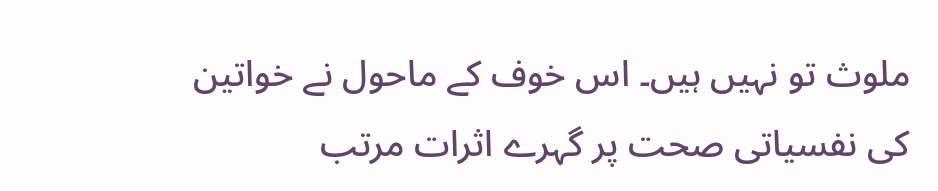ملوث تو نہیں ہیں۔ اس خوف کے ماحول نے خواتین کی نفسیاتی صحت پر گہرے اثرات مرتب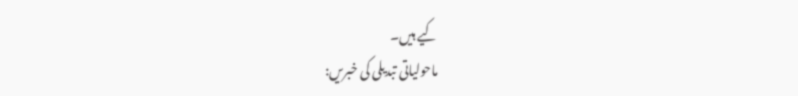کیے ہیں۔
ماحولیاتی تبدیلی کی خبریں: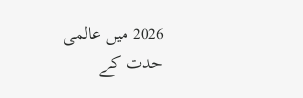2026 میں عالمی حدت کے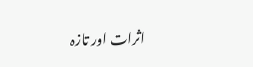اثرات اور تازہ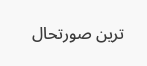ترین صورتحال